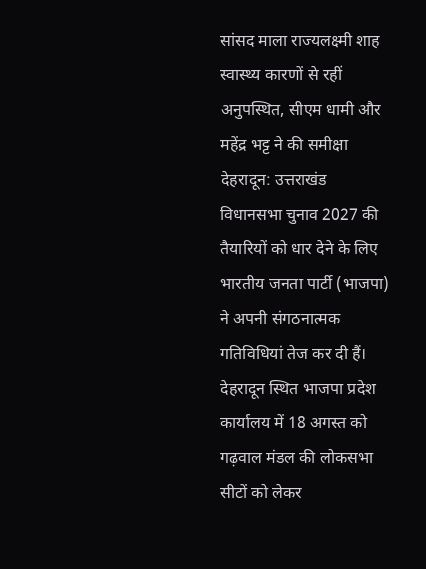सांसद माला राज्यलक्ष्मी शाह स्वास्थ्य कारणों से रहीं अनुपस्थित, सीएम धामी और महेंद्र भट्ट ने की समीक्षा
देहरादून: उत्तराखंड विधानसभा चुनाव 2027 की तैयारियों को धार देने के लिए भारतीय जनता पार्टी (भाजपा) ने अपनी संगठनात्मक गतिविधियां तेज कर दी हैं। देहरादून स्थित भाजपा प्रदेश कार्यालय में 18 अगस्त को गढ़वाल मंडल की लोकसभा सीटों को लेकर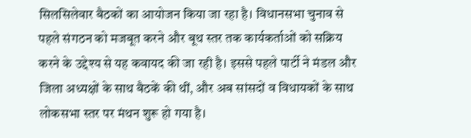सिलसिलेवार बैठकों का आयोजन किया जा रहा है। विधानसभा चुनाव से पहले संगठन को मजबूत करने और बूथ स्तर तक कार्यकर्ताओं को सक्रिय करने के उद्देश्य से यह कवायद की जा रही है। इससे पहले पार्टी ने मंडल और जिला अध्यक्षों के साथ बैठकें की थीं, और अब सांसदों व विधायकों के साथ लोकसभा स्तर पर मंथन शुरू हो गया है।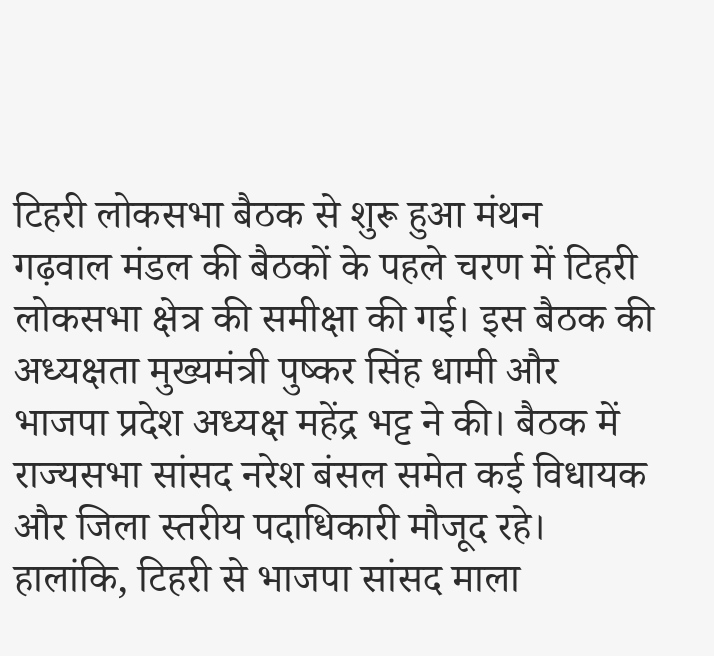टिहरी लोकसभा बैठक से शुरू हुआ मंथन
गढ़वाल मंडल की बैठकों के पहले चरण में टिहरी लोकसभा क्षेत्र की समीक्षा की गई। इस बैठक की अध्यक्षता मुख्यमंत्री पुष्कर सिंह धामी और भाजपा प्रदेश अध्यक्ष महेंद्र भट्ट ने की। बैठक में राज्यसभा सांसद नरेश बंसल समेत कई विधायक और जिला स्तरीय पदाधिकारी मौजूद रहे। हालांकि, टिहरी से भाजपा सांसद माला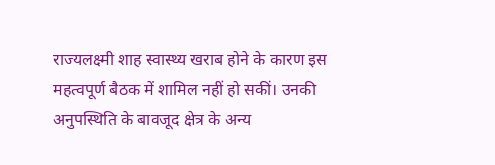राज्यलक्ष्मी शाह स्वास्थ्य खराब होने के कारण इस महत्वपूर्ण बैठक में शामिल नहीं हो सकीं। उनकी अनुपस्थिति के बावजूद क्षेत्र के अन्य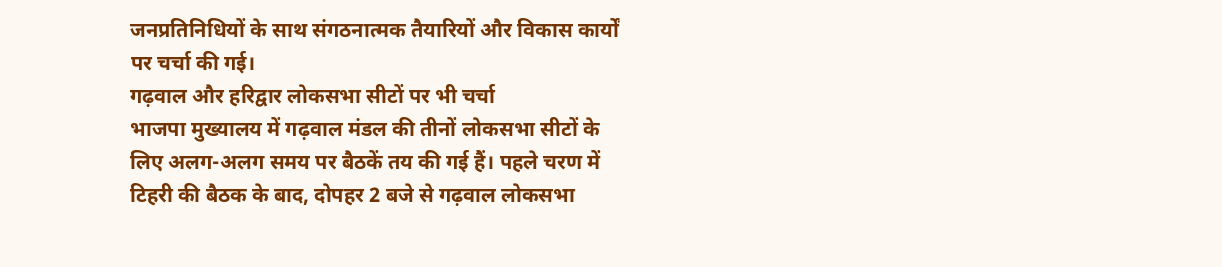जनप्रतिनिधियों के साथ संगठनात्मक तैयारियों और विकास कार्यों पर चर्चा की गई।
गढ़वाल और हरिद्वार लोकसभा सीटों पर भी चर्चा
भाजपा मुख्यालय में गढ़वाल मंडल की तीनों लोकसभा सीटों के लिए अलग-अलग समय पर बैठकें तय की गई हैं। पहले चरण में टिहरी की बैठक के बाद, दोपहर 2 बजे से गढ़वाल लोकसभा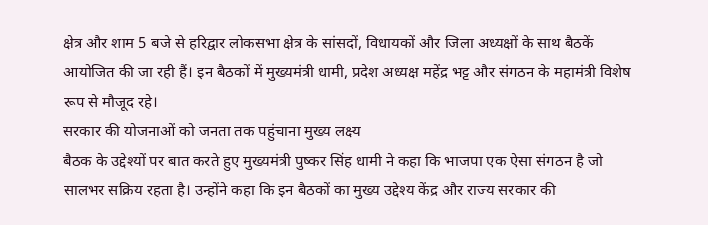क्षेत्र और शाम 5 बजे से हरिद्वार लोकसभा क्षेत्र के सांसदों, विधायकों और जिला अध्यक्षों के साथ बैठकें आयोजित की जा रही हैं। इन बैठकों में मुख्यमंत्री धामी, प्रदेश अध्यक्ष महेंद्र भट्ट और संगठन के महामंत्री विशेष रूप से मौजूद रहे।
सरकार की योजनाओं को जनता तक पहुंचाना मुख्य लक्ष्य
बैठक के उद्देश्यों पर बात करते हुए मुख्यमंत्री पुष्कर सिंह धामी ने कहा कि भाजपा एक ऐसा संगठन है जो सालभर सक्रिय रहता है। उन्होंने कहा कि इन बैठकों का मुख्य उद्देश्य केंद्र और राज्य सरकार की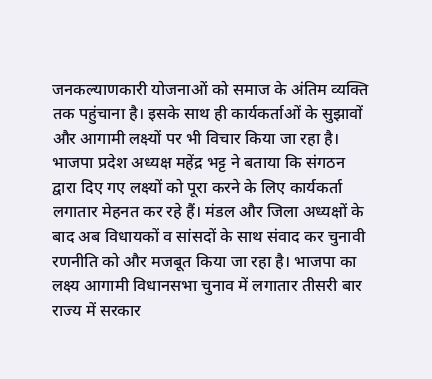जनकल्याणकारी योजनाओं को समाज के अंतिम व्यक्ति तक पहुंचाना है। इसके साथ ही कार्यकर्ताओं के सुझावों और आगामी लक्ष्यों पर भी विचार किया जा रहा है।
भाजपा प्रदेश अध्यक्ष महेंद्र भट्ट ने बताया कि संगठन द्वारा दिए गए लक्ष्यों को पूरा करने के लिए कार्यकर्ता लगातार मेहनत कर रहे हैं। मंडल और जिला अध्यक्षों के बाद अब विधायकों व सांसदों के साथ संवाद कर चुनावी रणनीति को और मजबूत किया जा रहा है। भाजपा का लक्ष्य आगामी विधानसभा चुनाव में लगातार तीसरी बार राज्य में सरकार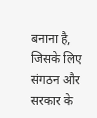बनाना है, जिसके लिए संगठन और सरकार के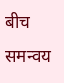बीच समन्वय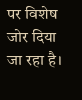पर विशेष जोर दिया जा रहा है।